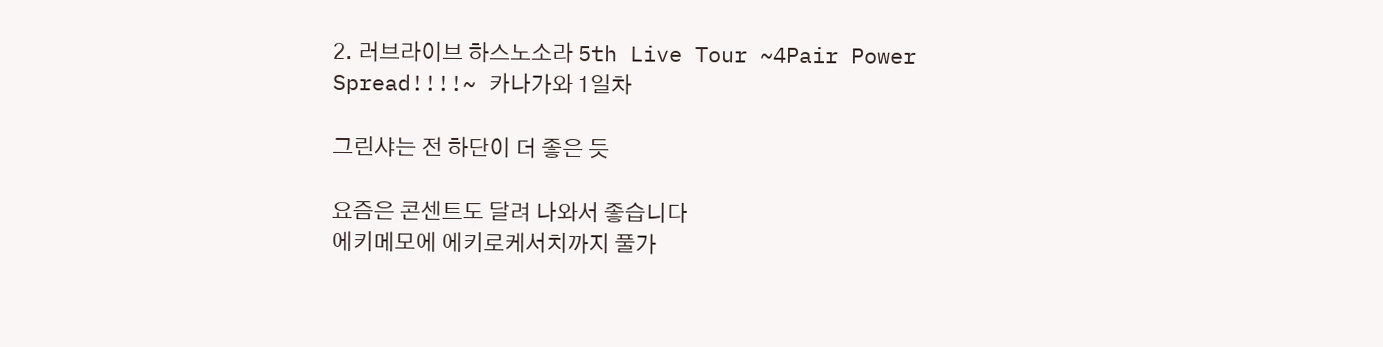2. 러브라이브 하스노소라 5th Live Tour ~4Pair Power Spread!!!!~ 카나가와 1일차

그린샤는 전 하단이 더 좋은 듯

요즘은 콘센트도 달려 나와서 좋습니다
에키메모에 에키로케서치까지 풀가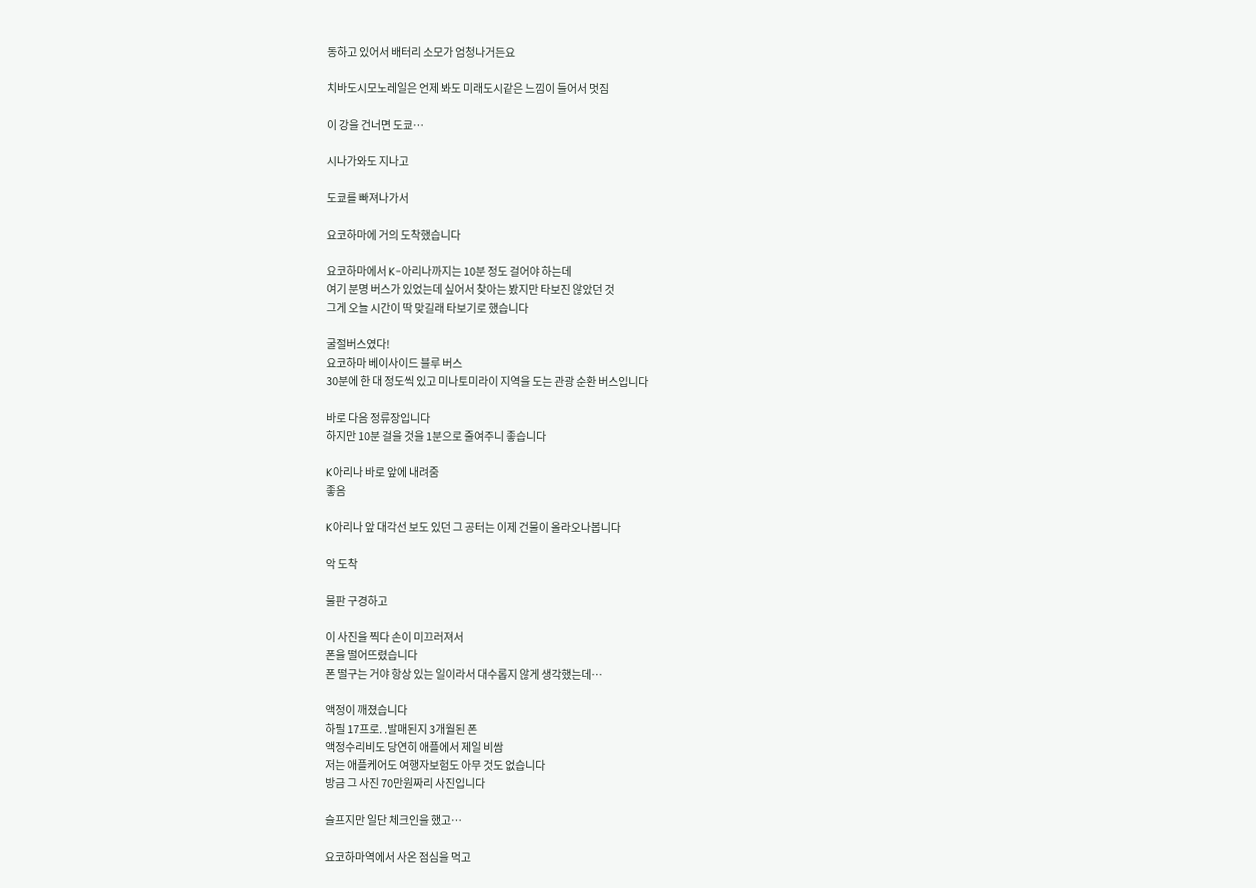동하고 있어서 배터리 소모가 엄청나거든요

치바도시모노레일은 언제 봐도 미래도시같은 느낌이 들어서 멋짐

이 강을 건너면 도쿄…

시나가와도 지나고

도쿄를 빠져나가서

요코하마에 거의 도착했습니다

요코하마에서 K-아리나까지는 10분 정도 걸어야 하는데
여기 분명 버스가 있었는데 싶어서 찾아는 봤지만 타보진 않았던 것
그게 오늘 시간이 딱 맞길래 타보기로 했습니다

굴절버스였다!
요코하마 베이사이드 블루 버스
30분에 한 대 정도씩 있고 미나토미라이 지역을 도는 관광 순환 버스입니다

바로 다음 정류장입니다
하지만 10분 걸을 것을 1분으로 줄여주니 좋습니다

K아리나 바로 앞에 내려줌
좋음

K아리나 앞 대각선 보도 있던 그 공터는 이제 건물이 올라오나봅니다

악 도착

물판 구경하고

이 사진을 찍다 손이 미끄러져서
폰을 떨어뜨렸습니다
폰 떨구는 거야 항상 있는 일이라서 대수롭지 않게 생각했는데…

액정이 깨졌습니다
하필 17프로. .발매된지 3개월된 폰
액정수리비도 당연히 애플에서 제일 비쌈
저는 애플케어도 여행자보험도 아무 것도 없습니다
방금 그 사진 70만원짜리 사진입니다

슬프지만 일단 체크인을 했고…

요코하마역에서 사온 점심을 먹고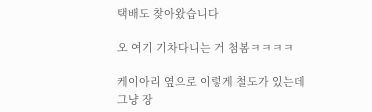택배도 찾아왔습니다

오 여기 기차다니는 거 첨봄ㅋㅋㅋㅋ

케이아리 옆으로 이렇게 철도가 있는데
그냥 장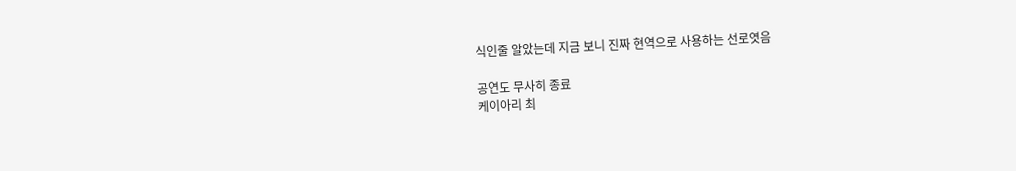식인줄 알았는데 지금 보니 진짜 현역으로 사용하는 선로엿음

공연도 무사히 종료
케이아리 최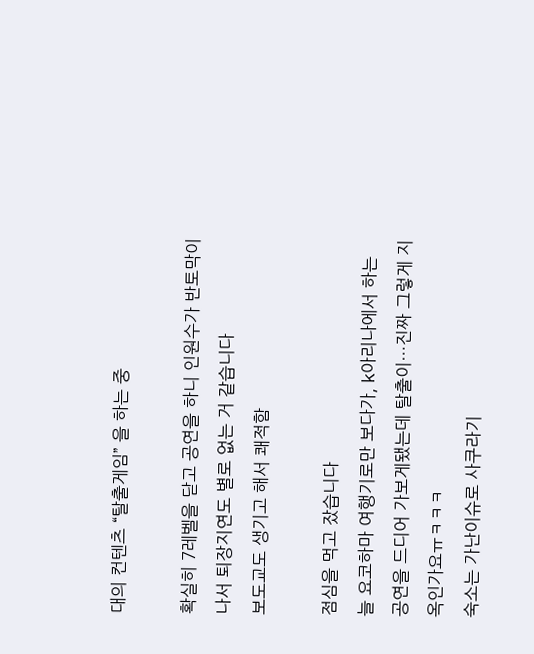대의 컨텐츠 “탈출게임” 을 하는 중

확실히 7레벨을 닫고 공연을 하니 인원수가 반토막이 나서 퇴장지연도 별로 없는 거 같습니다
보도교도 생기고 해서 쾌적함

점심을 먹고 잤습니다
늘 요코하마 여행기로만 보다가, k아리나에서 하는 공연을 드디어 가보게됐는데 탈출이…진짜 그렇게 지옥인가요ㅠㅋㅋㅋ
숙소는 가난이슈로 사쿠라기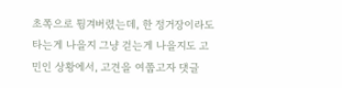초쪽으로 튕겨버렸는데, 한 정거장이라도 타는게 나을지 그냥 걷는게 나을지도 고민인 상황에서, 고견을 여쭙고자 댓글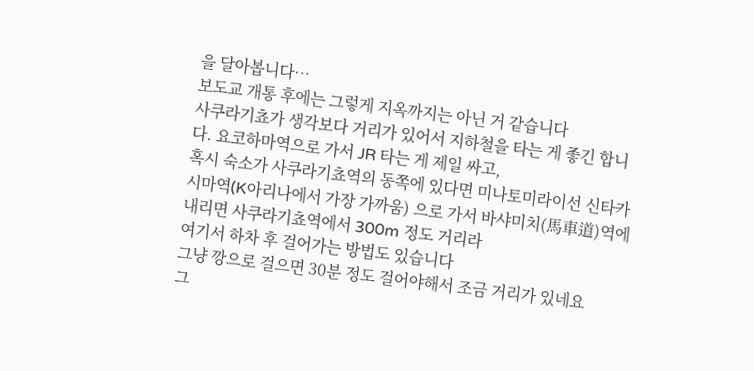을 달아봅니다…
보도교 개통 후에는 그렇게 지옥까지는 아닌 거 같습니다
사쿠라기쵸가 생각보다 거리가 있어서 지하철을 타는 게 좋긴 합니다. 요코하마역으로 가서 JR 타는 게 제일 싸고,
혹시 숙소가 사쿠라기쵸역의 동쪽에 있다면 미나토미라이선 신타카시마역(K아리나에서 가장 가까움) 으로 가서 바샤미치(馬車道)역에 내리면 사쿠라기쵸역에서 300m 정도 거리라
여기서 하차 후 걸어가는 방법도 있습니다
그냥 깡으로 걸으면 30분 정도 걸어야해서 조금 거리가 있네요
그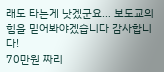래도 타는게 낫겠군요… 보도교의 힘을 믿어봐야겠습니다 감사합니다!
70만원 짜리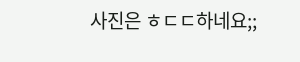사진은 ㅎㄷㄷ하네요;;